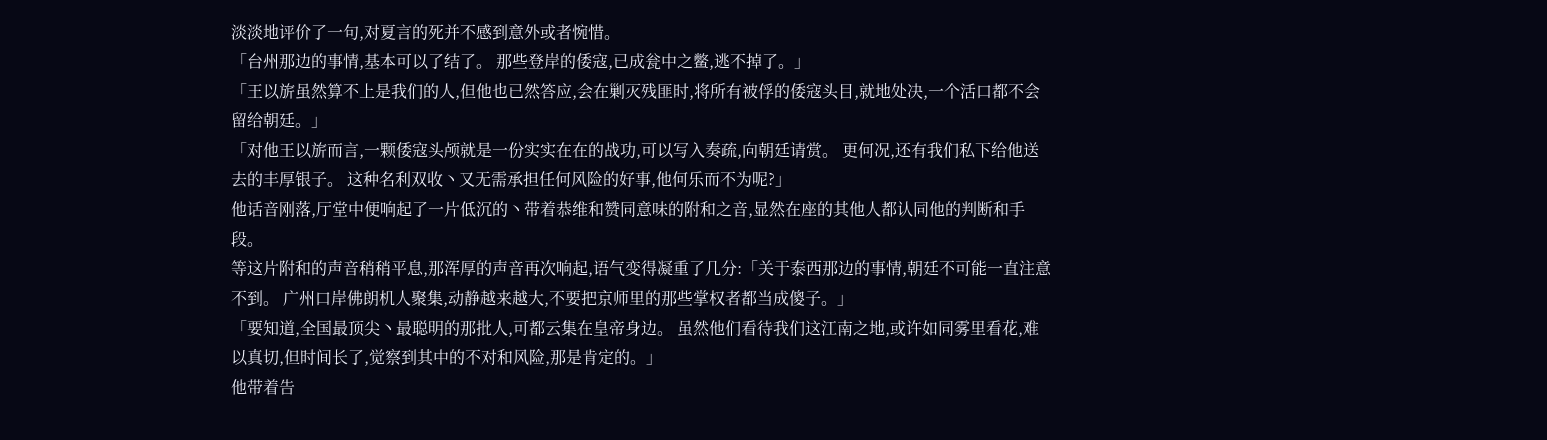淡淡地评价了一句,对夏言的死并不感到意外或者惋惜。
「台州那边的事情,基本可以了结了。 那些登岸的倭寇,已成瓮中之鳖,逃不掉了。」
「王以旂虽然算不上是我们的人,但他也已然答应,会在剿灭残匪时,将所有被俘的倭寇头目,就地处决,一个活口都不会留给朝廷。」
「对他王以旂而言,一颗倭寇头颅就是一份实实在在的战功,可以写入奏疏,向朝廷请赏。 更何况,还有我们私下给他送去的丰厚银子。 这种名利双收丶又无需承担任何风险的好事,他何乐而不为呢?」
他话音刚落,厅堂中便响起了一片低沉的丶带着恭维和赞同意味的附和之音,显然在座的其他人都认同他的判断和手段。
等这片附和的声音稍稍平息,那浑厚的声音再次响起,语气变得凝重了几分:「关于泰西那边的事情,朝廷不可能一直注意不到。 广州口岸佛朗机人聚集,动静越来越大,不要把京师里的那些掌权者都当成傻子。」
「要知道,全国最顶尖丶最聪明的那批人,可都云集在皇帝身边。 虽然他们看待我们这江南之地,或许如同雾里看花,难以真切,但时间长了,觉察到其中的不对和风险,那是肯定的。」
他带着告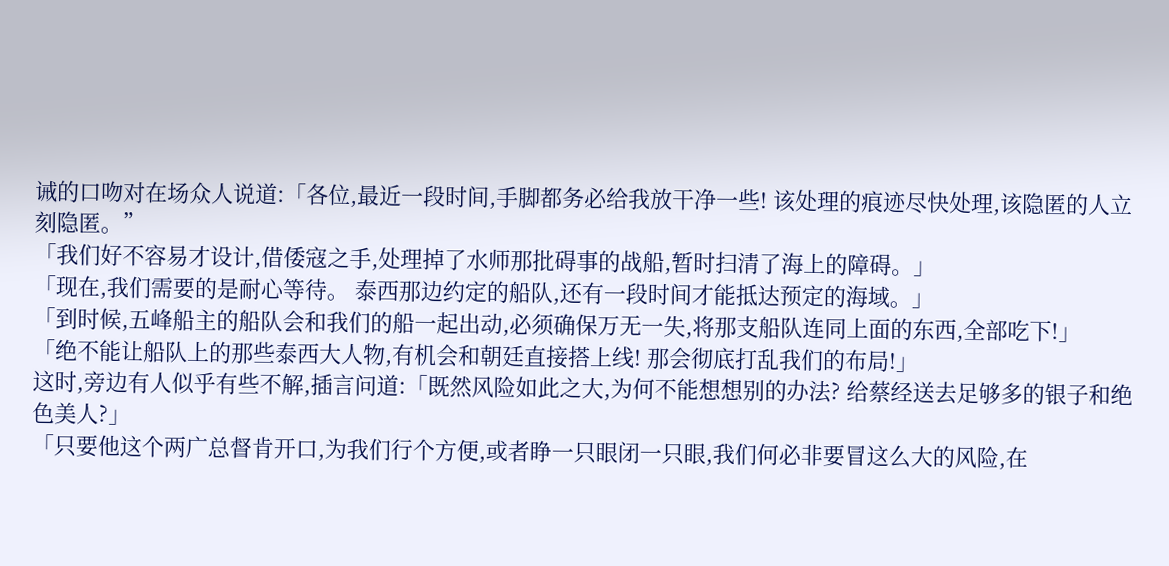诫的口吻对在场众人说道:「各位,最近一段时间,手脚都务必给我放干净一些! 该处理的痕迹尽快处理,该隐匿的人立刻隐匿。”
「我们好不容易才设计,借倭寇之手,处理掉了水师那批碍事的战船,暂时扫清了海上的障碍。」
「现在,我们需要的是耐心等待。 泰西那边约定的船队,还有一段时间才能抵达预定的海域。」
「到时候,五峰船主的船队会和我们的船一起出动,必须确保万无一失,将那支船队连同上面的东西,全部吃下!」
「绝不能让船队上的那些泰西大人物,有机会和朝廷直接搭上线! 那会彻底打乱我们的布局!」
这时,旁边有人似乎有些不解,插言问道:「既然风险如此之大,为何不能想想别的办法? 给蔡经送去足够多的银子和绝色美人?」
「只要他这个两广总督肯开口,为我们行个方便,或者睁一只眼闭一只眼,我们何必非要冒这么大的风险,在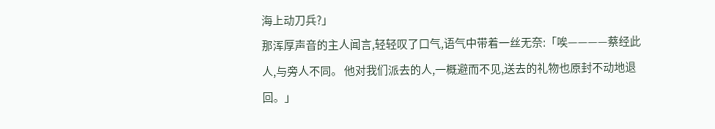海上动刀兵?」
那浑厚声音的主人闻言,轻轻叹了口气,语气中带着一丝无奈:「唉————蔡经此人,与旁人不同。 他对我们派去的人,一概避而不见,送去的礼物也原封不动地退回。」